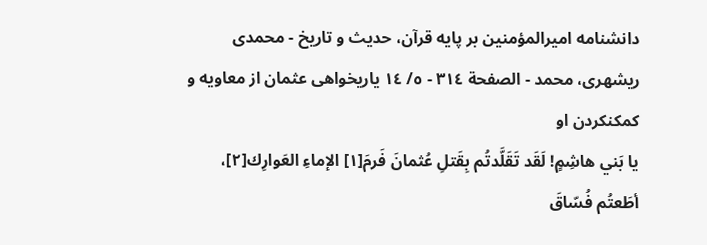دانشنامه اميرالمؤمنين بر پايه قرآن، حديث و تاريخ - محمدی ریشهری، محمد - الصفحة ٣١٤ - ٥/ ١٤ ياريخواهى عثمان از معاويه و كمكنكردن او
يا بَني هاشِمٍ! لَقَد تَقَلَّدتُم بِقَتلِ عُثمانَ فَرمَ[١] الإماءِ العَوارِك[٢]، أطَعتُم فُسّاقَ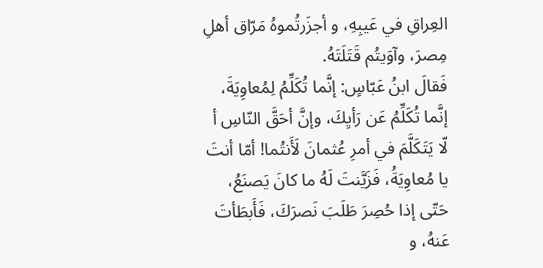العِراقِ في عَيبِهِ، و أجزَرتُموهُ مَرّاق أهلِ مِصرَ، وآوَيتُم قَتَلَتَهُ.
فَقالَ ابنُ عَبّاسٍ: إنَّما تُكَلِّمُ لِمُعاوِيَةَ، إنَّما تُكَلِّمُ عَن رَأيِكَ، وإنَّ أحَقَّ النّاسِ أ لّا يَتَكَلَّمَ في أمرِ عُثمانَ لَأَنتُما! أمّا أنتَ يا مُعاوِيَةُ، فَزَيَّنتَ لَهُ ما كانَ يَصنَعُ، حَتّى إذا حُصِرَ طَلَبَ نَصرَكَ، فَأَبطَأتَ عَنهُ، و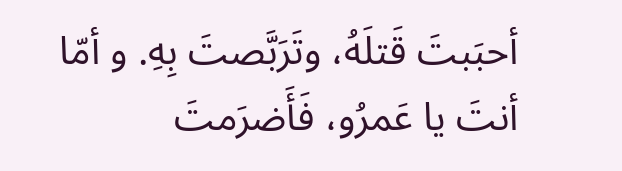أحبَبتَ قَتلَهُ، وتَرَبَّصتَ بِهِ. و أمّا أنتَ يا عَمرُو، فَأَضرَمتَ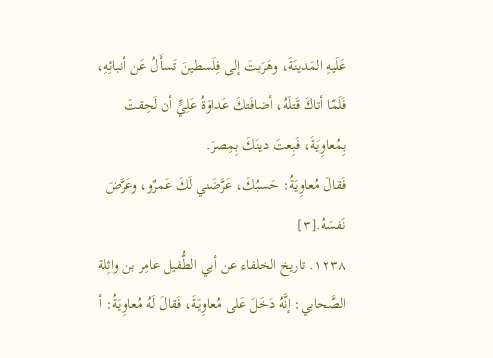عَلَيهِ المَدينَةَ، وهَرَبتَ إلى فِلَسطينَ تَسأَلُ عَن أنبائِهِ، فَلَمّا أتاكَ قَتلَهُ، أضافَتكَ عَداوَةُ عَلِيٍّ أن لَحِقتَ بِمُعاوِيَةَ، فَبِعتَ دينَكَ بِمِصرَ.
فَقالَ مُعاوِيَةُ: حَسبُكَ، عَرَّضَني لَكَ عَمرٌو، وعَرَّضَ نَفسَهُ.[٣]
١٢٣٨. تاريخ الخلفاء عن أبي الطُّفيل عامِر بن واثِلة الصَّحابي: إنَّهُ دَخَلَ عَلى مُعاوِيَةَ، فَقالَ لَهُ مُعاوِيَةُ: أ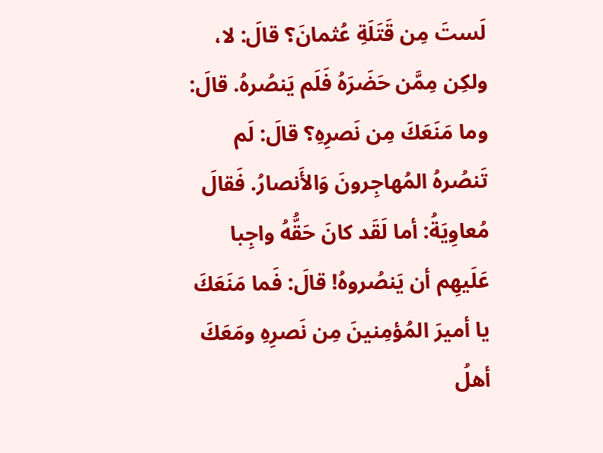لَستَ مِن قَتَلَةِ عُثمانَ؟ قالَ: لا، ولكِن مِمَّن حَضَرَهُ فَلَم يَنصُرهُ. قالَ: وما مَنَعَكَ مِن نَصرِهِ؟ قالَ: لَم تَنصُرهُ المُهاجِرونَ وَالأَنصارُ. فَقالَ مُعاوِيَةُ: أما لَقَد كانَ حَقُّهُ واجِبا عَلَيهِم أن يَنصُروهُ! قالَ: فَما مَنَعَكَ يا أميرَ المُؤمِنينَ مِن نَصرِهِ ومَعَكَ أهلُ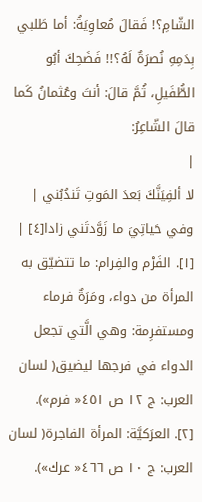الشّامِ؟! فَقالَ مُعاوِيَةُ: أما طَلبي بِدَمِهِ نُصرَةٌ لَهُ؟!! فَضَحِكَ أبُو الطُّفَيلِ، ثُمَّ قالَ: أنتَ وعُثمانُ كَما قالَ الشّاعِرُ:
|
لا ألفِيَنَّكَ بَعدَ المَوتِ تَندُبُني |
وفي حَياتِيَ ما زَوَّدتَني زادا[٤] |
[١]. الفَرْم والفِرام: ما تتضيّق به المرأة من دواء، ومَرَةٌ فرماء ومستفرِمة: وهي الَّتي تجعل الدواء في فرجها ليضيق( لسان العرب: ج ١٢ ص ٤٥١« فرم»).
[٢]. العرَكيَّة: المرأة الفاجرة( لسان العرب: ج ١٠ ص ٤٦٦« عرك»).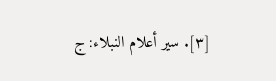[٣]. سير أعلام النبلاء: ج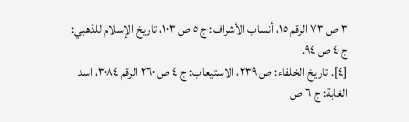٣ ص ٧٣ الرقم ١٥، أنساب الأشراف: ج ٥ ص ١٠٣، تاريخ الإسلام للذهبي: ج ٤ ص ٩٤.
[٤]. تاريخ الخلفاء: ص ٢٣٩، الاستيعاب: ج ٤ ص ٢٦٠ الرقم ٣٠٨٤، اسد الغابة: ج ٦ ص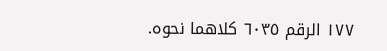١٧٧ الرقم ٦٠٣٥ كلاهما نحوه.